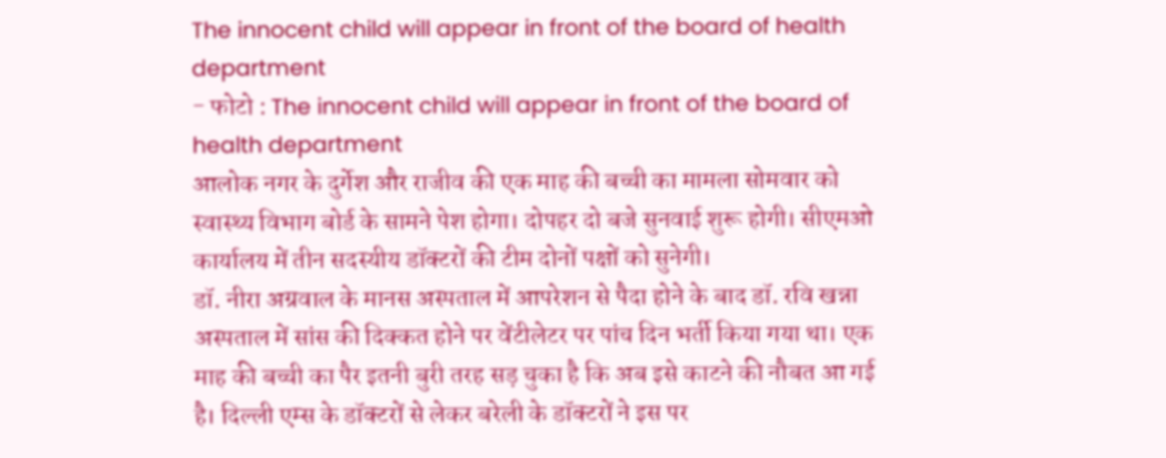The innocent child will appear in front of the board of health department
- फोटो : The innocent child will appear in front of the board of health department
आलोक नगर के दुर्गेश और राजीव की एक माह की बच्ची का मामला सोमवार को स्वास्थ्य विभाग बोर्ड के सामने पेश होगा। दोपहर दो बजे सुनवाई शुरू होगी। सीएमओ कार्यालय में तीन सदस्यीय डॉक्टरों की टीम दोनों पक्षों को सुनेगी।
डॉ. नीरा अग्रवाल के मानस अस्पताल में आपरेशन से पैदा होने के बाद डॉ. रवि खन्ना अस्पताल में सांस की दिक्कत होने पर वेंटीलेटर पर पांच दिन भर्ती किया गया था। एक माह की बच्ची का पैर इतनी बुरी तरह सड़ चुका है कि अब इसे काटने की नौबत आ गई है। दिल्ली एम्स के डॉक्टरों से लेकर बरेली के डॉक्टरों ने इस पर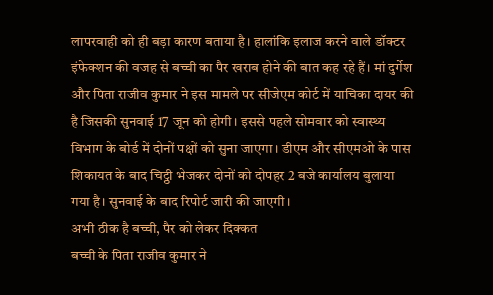लापरवाही को ही बड़ा कारण बताया है। हालांकि इलाज करने वाले डॉक्टर इंफेक्शन की वजह से बच्ची का पैर खराब होने की बात कह रहे हैं। मां दुर्गेश और पिता राजीव कुमार ने इस मामले पर सीजेएम कोर्ट में याचिका दायर की है जिसकी सुनवाई 17 जून को होगी। इससे पहले सोमवार को स्वास्थ्य विभाग के बोर्ड में दोनों पक्षों को सुना जाएगा। डीएम और सीएमओ के पास शिकायत के बाद चिट्ठी भेजकर दोनों को दोपहर 2 बजे कार्यालय बुलाया गया है। सुनवाई के बाद रिपोर्ट जारी की जाएगी।
अभी ठीक है बच्ची, पैर को लेकर दिक्कत
बच्ची के पिता राजीव कुमार ने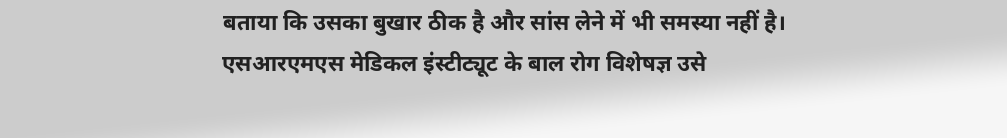बताया कि उसका बुखार ठीक है और सांस लेने में भी समस्या नहीं है। एसआरएमएस मेडिकल इंस्टीट्यूट के बाल रोग विशेषज्ञ उसे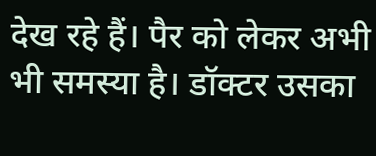देख रहे हैं। पैर को लेकर अभी भी समस्या है। डॉक्टर उसका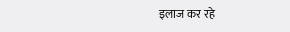इलाज कर रहे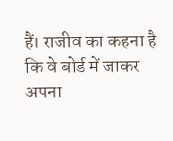हैं। राजीव का कहना है कि वे बोर्ड में जाकर अपना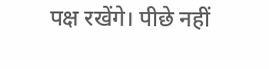पक्ष रखेंगे। पीछे नहीं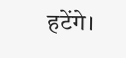हटेंगे।